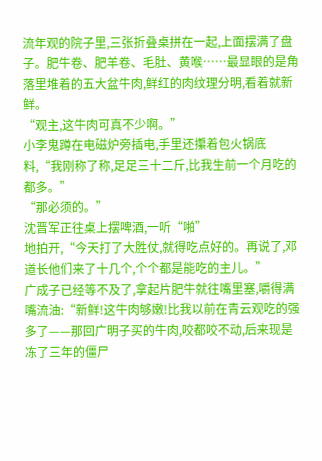流年观的院子里,三张折叠桌拼在一起,上面摆满了盘子。肥牛卷、肥羊卷、毛肚、黄喉……最显眼的是角落里堆着的五大盆牛肉,鲜红的肉纹理分明,看着就新鲜。
“观主,这牛肉可真不少啊。”
小李鬼蹲在电磁炉旁插电,手里还攥着包火锅底料,“我刚称了称,足足三十二斤,比我生前一个月吃的都多。”
“那必须的。”
沈晋军正往桌上摆啤酒,一听“啪”
地拍开,“今天打了大胜仗,就得吃点好的。再说了,邓道长他们来了十几个,个个都是能吃的主儿。”
广成子已经等不及了,拿起片肥牛就往嘴里塞,嚼得满嘴流油:“新鲜!这牛肉够嫩!比我以前在青云观吃的强多了——那回广明子买的牛肉,咬都咬不动,后来现是冻了三年的僵尸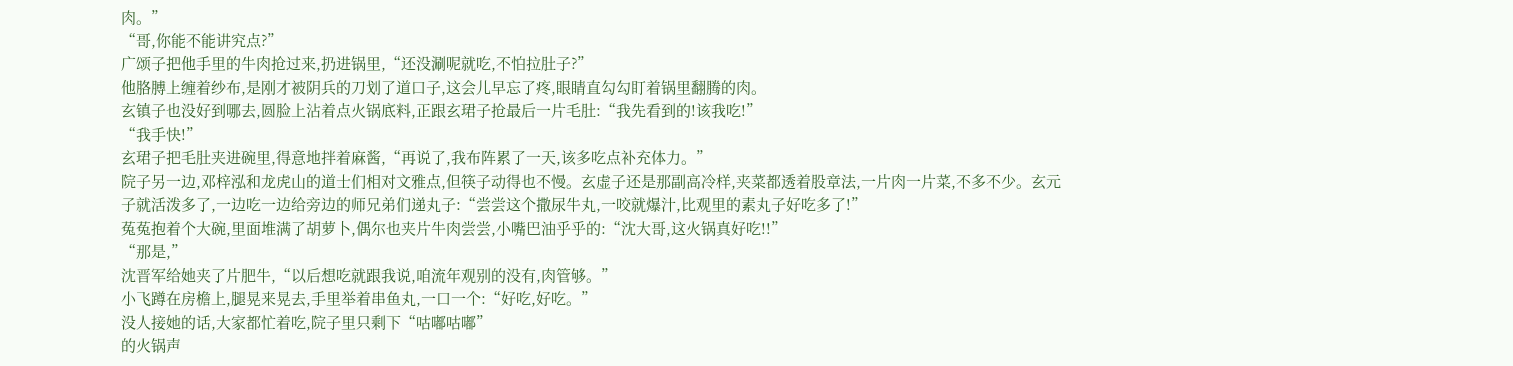肉。”
“哥,你能不能讲究点?”
广颂子把他手里的牛肉抢过来,扔进锅里,“还没涮呢就吃,不怕拉肚子?”
他胳膊上缠着纱布,是刚才被阴兵的刀划了道口子,这会儿早忘了疼,眼睛直勾勾盯着锅里翻腾的肉。
玄镇子也没好到哪去,圆脸上沾着点火锅底料,正跟玄珺子抢最后一片毛肚:“我先看到的!该我吃!”
“我手快!”
玄珺子把毛肚夹进碗里,得意地拌着麻酱,“再说了,我布阵累了一天,该多吃点补充体力。”
院子另一边,邓梓泓和龙虎山的道士们相对文雅点,但筷子动得也不慢。玄虚子还是那副高冷样,夹菜都透着股章法,一片肉一片菜,不多不少。玄元子就活泼多了,一边吃一边给旁边的师兄弟们递丸子:“尝尝这个撒尿牛丸,一咬就爆汁,比观里的素丸子好吃多了!”
菟菟抱着个大碗,里面堆满了胡萝卜,偶尔也夹片牛肉尝尝,小嘴巴油乎乎的:“沈大哥,这火锅真好吃!!”
“那是,”
沈晋军给她夹了片肥牛,“以后想吃就跟我说,咱流年观别的没有,肉管够。”
小飞蹲在房檐上,腿晃来晃去,手里举着串鱼丸,一口一个:“好吃,好吃。”
没人接她的话,大家都忙着吃,院子里只剩下“咕嘟咕嘟”
的火锅声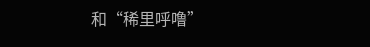和“稀里呼噜”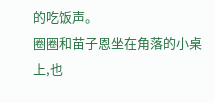的吃饭声。
圈圈和苗子恩坐在角落的小桌上,也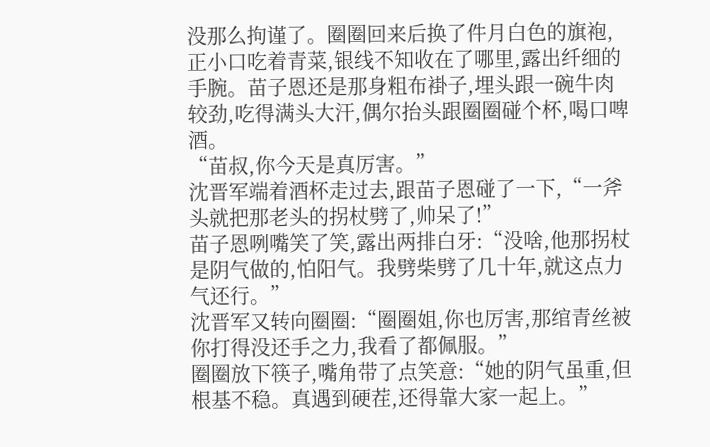没那么拘谨了。圈圈回来后换了件月白色的旗袍,正小口吃着青菜,银线不知收在了哪里,露出纤细的手腕。苗子恩还是那身粗布褂子,埋头跟一碗牛肉较劲,吃得满头大汗,偶尔抬头跟圈圈碰个杯,喝口啤酒。
“苗叔,你今天是真厉害。”
沈晋军端着酒杯走过去,跟苗子恩碰了一下,“一斧头就把那老头的拐杖劈了,帅呆了!”
苗子恩咧嘴笑了笑,露出两排白牙:“没啥,他那拐杖是阴气做的,怕阳气。我劈柴劈了几十年,就这点力气还行。”
沈晋军又转向圈圈:“圈圈姐,你也厉害,那绾青丝被你打得没还手之力,我看了都佩服。”
圈圈放下筷子,嘴角带了点笑意:“她的阴气虽重,但根基不稳。真遇到硬茬,还得靠大家一起上。”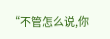“不管怎么说,你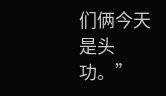们俩今天是头功。”